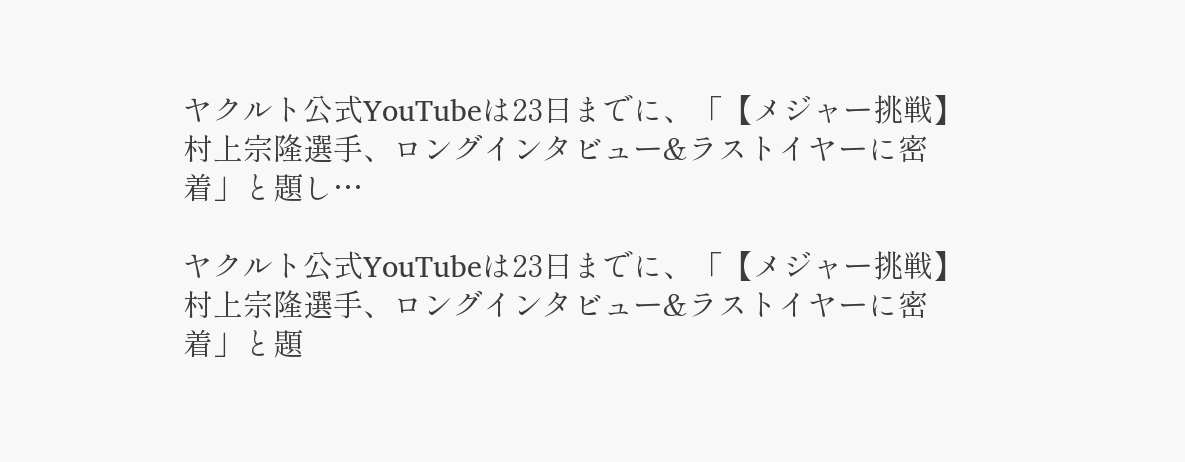ヤクルト公式YouTubeは23日までに、「【メジャー挑戦】村上宗隆選手、ロングインタビュー&ラストイヤーに密着」と題し…

ヤクルト公式YouTubeは23日までに、「【メジャー挑戦】村上宗隆選手、ロングインタビュー&ラストイヤーに密着」と題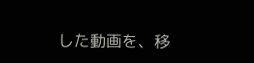した動画を、移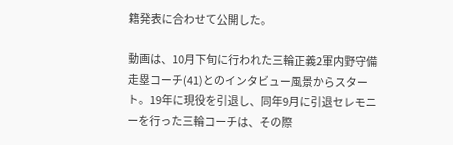籍発表に合わせて公開した。

動画は、10月下旬に行われた三輪正義2軍内野守備走塁コーチ(41)とのインタビュー風景からスタート。19年に現役を引退し、同年9月に引退セレモニーを行った三輪コーチは、その際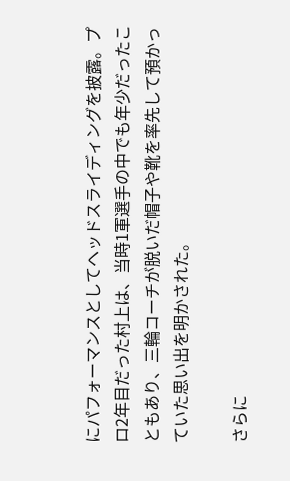にパフォーマンスとしてヘッドスライディングを披露。プロ2年目だった村上は、当時1軍選手の中でも年少だったこともあり、三輪コーチが脱いだ帽子や靴を率先して預かっていた思い出を明かされた。

さらに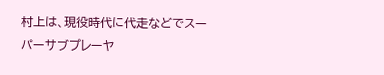村上は、現役時代に代走などでスーパーサブプレーヤ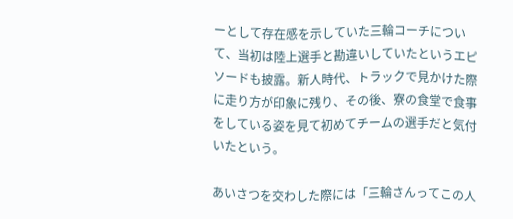ーとして存在感を示していた三輪コーチについて、当初は陸上選手と勘違いしていたというエピソードも披露。新人時代、トラックで見かけた際に走り方が印象に残り、その後、寮の食堂で食事をしている姿を見て初めてチームの選手だと気付いたという。

あいさつを交わした際には「三輪さんってこの人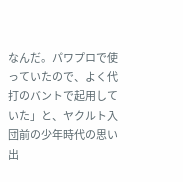なんだ。パワプロで使っていたので、よく代打のバントで起用していた」と、ヤクルト入団前の少年時代の思い出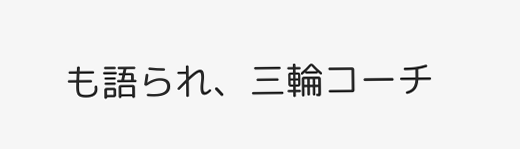も語られ、三輪コーチ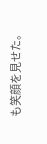も笑顔を見せた。